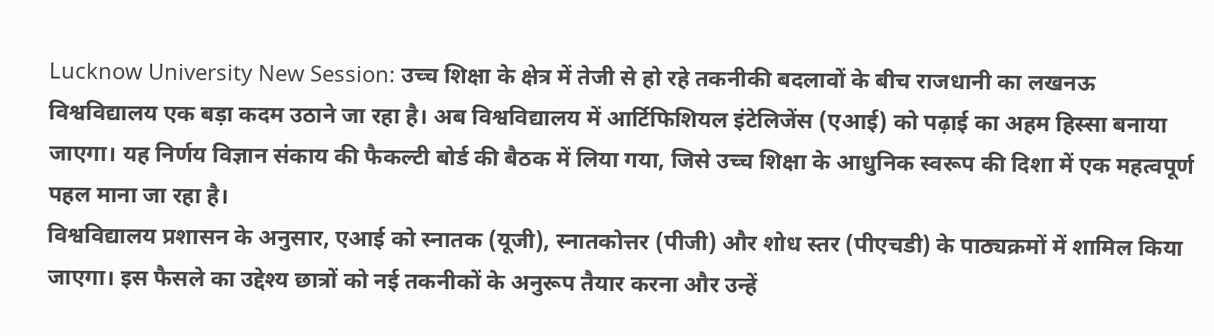Lucknow University New Session: उच्च शिक्षा के क्षेत्र में तेजी से हो रहे तकनीकी बदलावों के बीच राजधानी का लखनऊ विश्वविद्यालय एक बड़ा कदम उठाने जा रहा है। अब विश्वविद्यालय में आर्टिफिशियल इंटेलिजेंस (एआई) को पढ़ाई का अहम हिस्सा बनाया जाएगा। यह निर्णय विज्ञान संकाय की फैकल्टी बोर्ड की बैठक में लिया गया, जिसे उच्च शिक्षा के आधुनिक स्वरूप की दिशा में एक महत्वपूर्ण पहल माना जा रहा है।
विश्वविद्यालय प्रशासन के अनुसार, एआई को स्नातक (यूजी), स्नातकोत्तर (पीजी) और शोध स्तर (पीएचडी) के पाठ्यक्रमों में शामिल किया जाएगा। इस फैसले का उद्देश्य छात्रों को नई तकनीकों के अनुरूप तैयार करना और उन्हें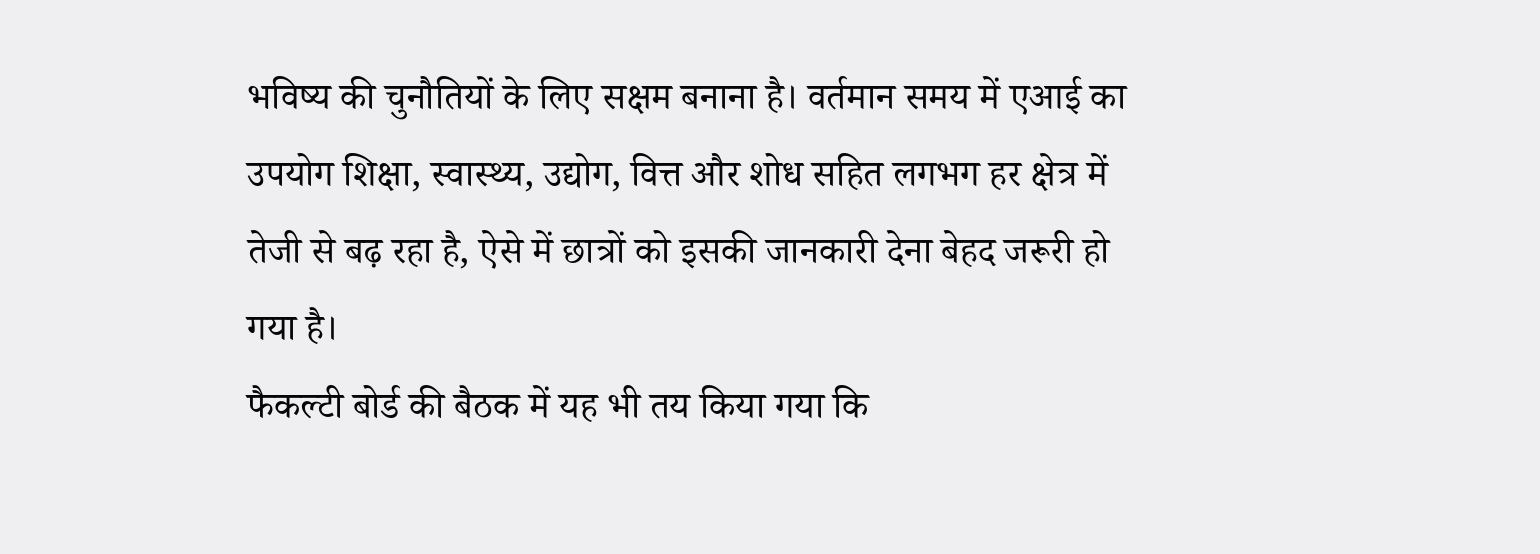भविष्य की चुनौतियों के लिए सक्षम बनाना है। वर्तमान समय में एआई का उपयोग शिक्षा, स्वास्थ्य, उद्योग, वित्त और शोध सहित लगभग हर क्षेत्र में तेजी से बढ़ रहा है, ऐसे में छात्रों को इसकी जानकारी देना बेहद जरूरी हो गया है।
फैकल्टी बोर्ड की बैठक में यह भी तय किया गया कि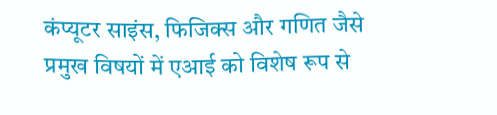कंप्यूटर साइंस, फिजिक्स और गणित जैसे प्रमुख विषयों में एआई को विशेष रूप से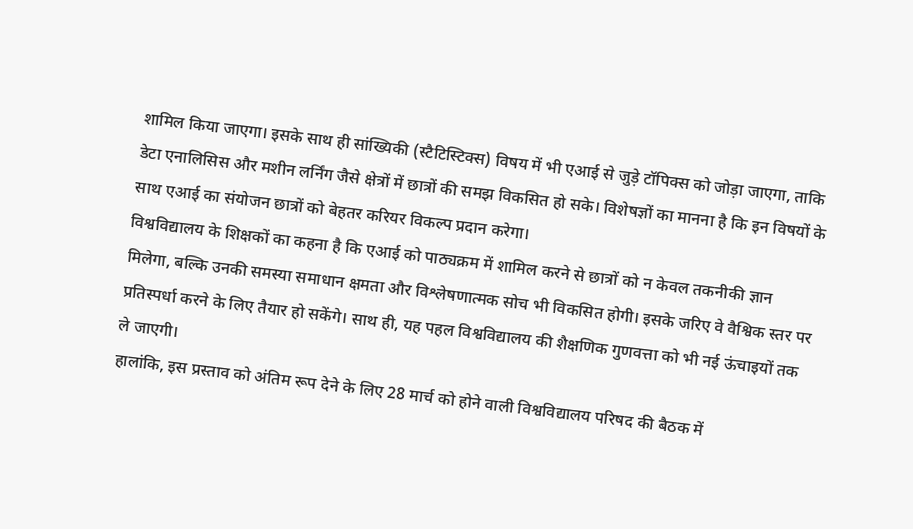शामिल किया जाएगा। इसके साथ ही सांख्यिकी (स्टैटिस्टिक्स) विषय में भी एआई से जुड़े टॉपिक्स को जोड़ा जाएगा, ताकि डेटा एनालिसिस और मशीन लर्निंग जैसे क्षेत्रों में छात्रों की समझ विकसित हो सके। विशेषज्ञों का मानना है कि इन विषयों के साथ एआई का संयोजन छात्रों को बेहतर करियर विकल्प प्रदान करेगा।
विश्वविद्यालय के शिक्षकों का कहना है कि एआई को पाठ्यक्रम में शामिल करने से छात्रों को न केवल तकनीकी ज्ञान मिलेगा, बल्कि उनकी समस्या समाधान क्षमता और विश्लेषणात्मक सोच भी विकसित होगी। इसके जरिए वे वैश्विक स्तर पर प्रतिस्पर्धा करने के लिए तैयार हो सकेंगे। साथ ही, यह पहल विश्वविद्यालय की शैक्षणिक गुणवत्ता को भी नई ऊंचाइयों तक ले जाएगी।
हालांकि, इस प्रस्ताव को अंतिम रूप देने के लिए 28 मार्च को होने वाली विश्वविद्यालय परिषद की बैठक में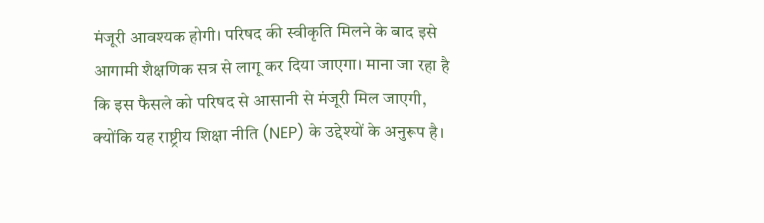मंजूरी आवश्यक होगी। परिषद की स्वीकृति मिलने के बाद इसे आगामी शैक्षणिक सत्र से लागू कर दिया जाएगा। माना जा रहा है कि इस फैसले को परिषद से आसानी से मंजूरी मिल जाएगी, क्योंकि यह राष्ट्रीय शिक्षा नीति (NEP) के उद्देश्यों के अनुरूप है।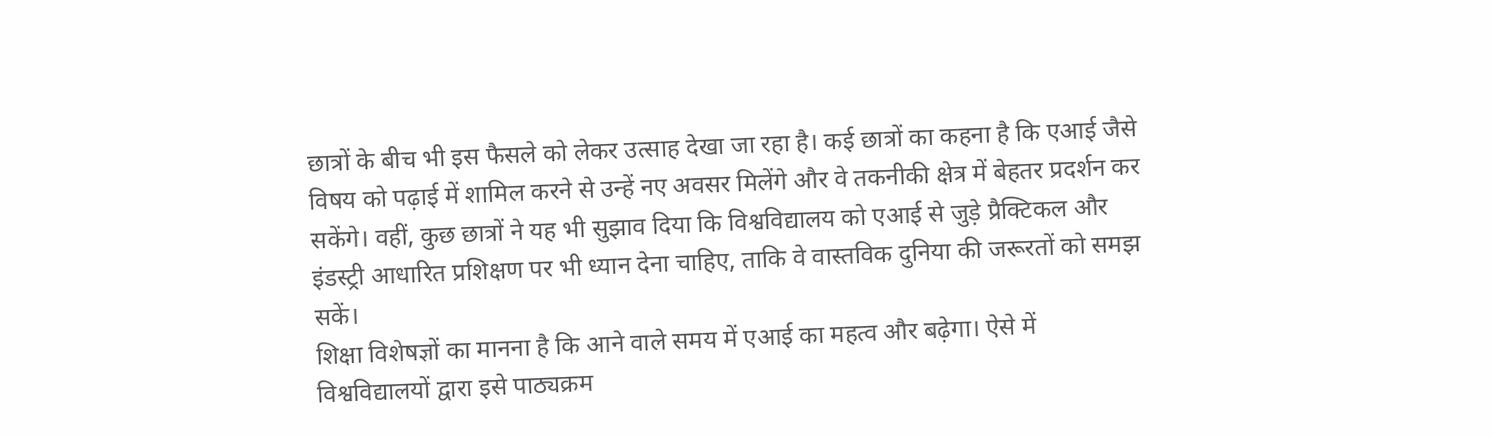छात्रों के बीच भी इस फैसले को लेकर उत्साह देखा जा रहा है। कई छात्रों का कहना है कि एआई जैसे विषय को पढ़ाई में शामिल करने से उन्हें नए अवसर मिलेंगे और वे तकनीकी क्षेत्र में बेहतर प्रदर्शन कर सकेंगे। वहीं, कुछ छात्रों ने यह भी सुझाव दिया कि विश्वविद्यालय को एआई से जुड़े प्रैक्टिकल और इंडस्ट्री आधारित प्रशिक्षण पर भी ध्यान देना चाहिए, ताकि वे वास्तविक दुनिया की जरूरतों को समझ सकें।
शिक्षा विशेषज्ञों का मानना है कि आने वाले समय में एआई का महत्व और बढ़ेगा। ऐसे में विश्वविद्यालयों द्वारा इसे पाठ्यक्रम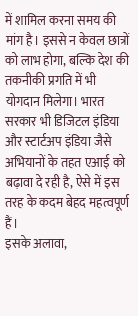में शामिल करना समय की मांग है। इससे न केवल छात्रों को लाभ होगा, बल्कि देश की तकनीकी प्रगति में भी योगदान मिलेगा। भारत सरकार भी डिजिटल इंडिया और स्टार्टअप इंडिया जैसे अभियानों के तहत एआई को बढ़ावा दे रही है, ऐसे में इस तरह के कदम बेहद महत्वपूर्ण हैं।
इसके अलावा,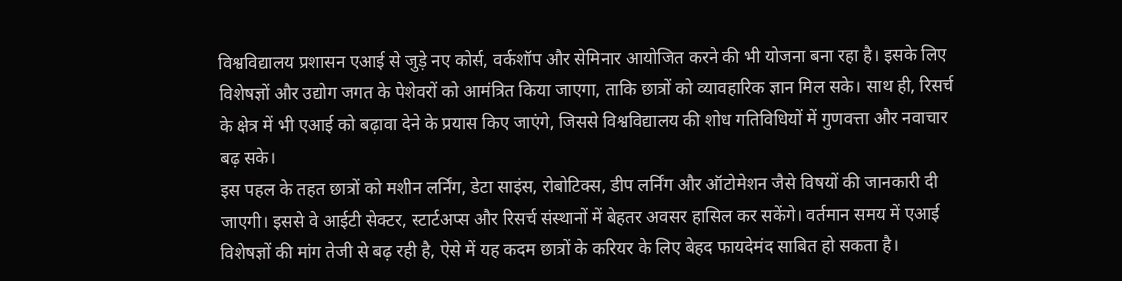विश्वविद्यालय प्रशासन एआई से जुड़े नए कोर्स, वर्कशॉप और सेमिनार आयोजित करने की भी योजना बना रहा है। इसके लिए विशेषज्ञों और उद्योग जगत के पेशेवरों को आमंत्रित किया जाएगा, ताकि छात्रों को व्यावहारिक ज्ञान मिल सके। साथ ही, रिसर्च के क्षेत्र में भी एआई को बढ़ावा देने के प्रयास किए जाएंगे, जिससे विश्वविद्यालय की शोध गतिविधियों में गुणवत्ता और नवाचार बढ़ सके।
इस पहल के तहत छात्रों को मशीन लर्निंग, डेटा साइंस, रोबोटिक्स, डीप लर्निंग और ऑटोमेशन जैसे विषयों की जानकारी दी जाएगी। इससे वे आईटी सेक्टर, स्टार्टअप्स और रिसर्च संस्थानों में बेहतर अवसर हासिल कर सकेंगे। वर्तमान समय में एआई विशेषज्ञों की मांग तेजी से बढ़ रही है, ऐसे में यह कदम छात्रों के करियर के लिए बेहद फायदेमंद साबित हो सकता है।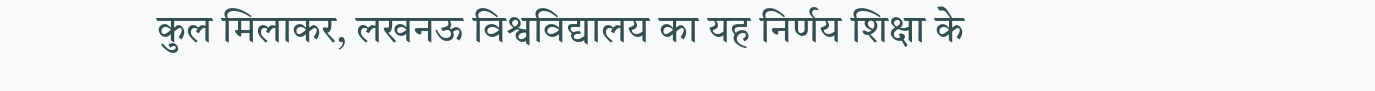कुल मिलाकर, लखनऊ विश्वविद्यालय का यह निर्णय शिक्षा के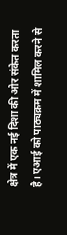क्षेत्र में एक नई दिशा की ओर संकेत करता है। एआई को पाठ्यक्रम में शामिल करने से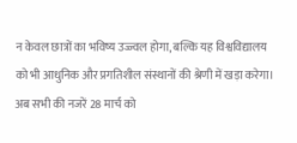न केवल छात्रों का भविष्य उज्ज्वल होगा, बल्कि यह विश्वविद्यालय को भी आधुनिक और प्रगतिशील संस्थानों की श्रेणी में खड़ा करेगा। अब सभी की नजरें 28 मार्च को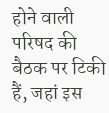होने वाली परिषद की बैठक पर टिकी हैं, जहां इस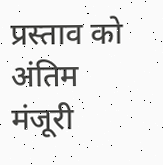प्रस्ताव को अंतिम मंजूरी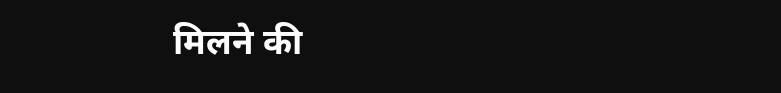मिलने की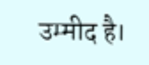उम्मीद है।